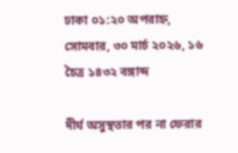ঢাকা ০১:২০ অপরাহ্ন, সোমবার, ৩০ মার্চ ২০২৬, ১৬ চৈত্র ১৪৩২ বঙ্গাব্দ

দীর্ঘ অসুস্থতার পর না ফেরার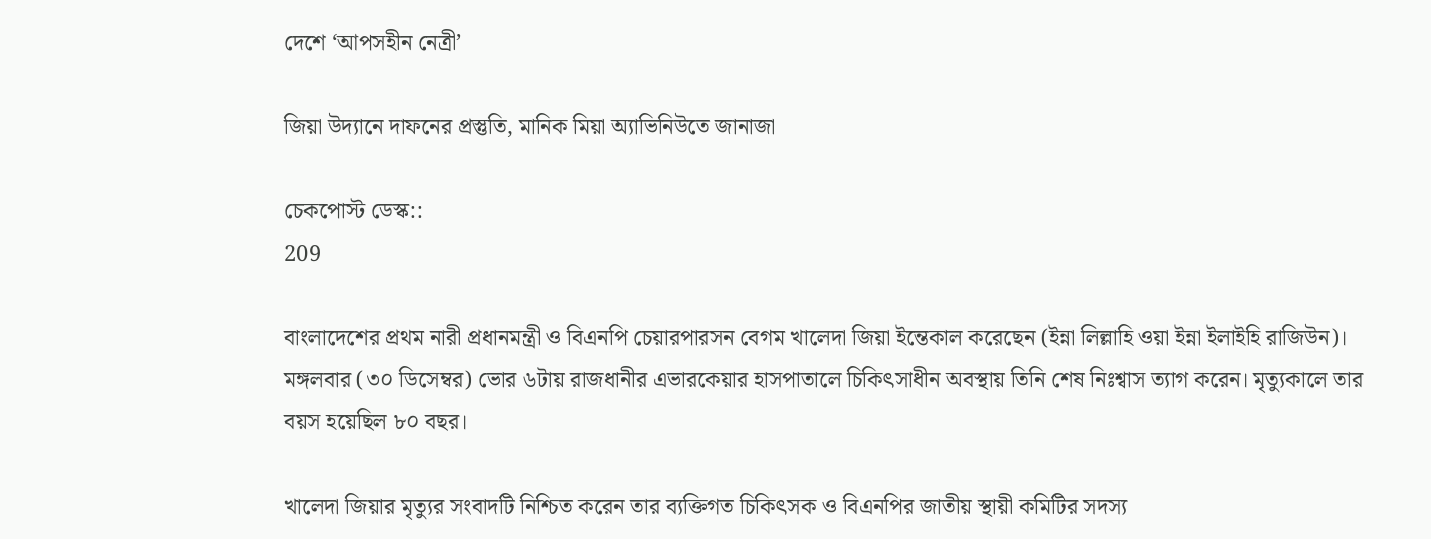দেশে ‘আপসহীন নেত্রী’

জিয়া উদ্যানে দাফনের প্রস্তুতি, মানিক মিয়া অ্যাভিনিউতে জানাজা

চেকপোস্ট ডেস্ক::
209

বাংলাদেশের প্রথম নারী প্রধানমন্ত্রী ও বিএনপি চেয়ারপারসন বেগম খালেদা জিয়া ইন্তেকাল করেছেন (ইন্না লিল্লাহি ওয়া ইন্না ইলাইহি রাজিউন)। মঙ্গলবার (৩০ ডিসেম্বর) ভোর ৬টায় রাজধানীর এভারকেয়ার হাসপাতালে চিকিৎসাধীন অবস্থায় তিনি শেষ নিঃশ্বাস ত্যাগ করেন। মৃত্যুকালে তার বয়স হয়েছিল ৮০ বছর।

খালেদা জিয়ার মৃত্যুর সংবাদটি নিশ্চিত করেন তার ব্যক্তিগত চিকিৎসক ও বিএনপির জাতীয় স্থায়ী কমিটির সদস্য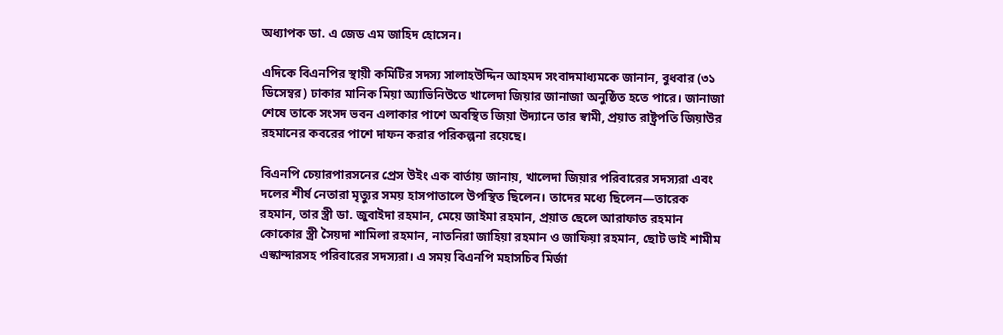অধ্যাপক ডা. এ জেড এম জাহিদ হোসেন।

এদিকে বিএনপির স্থায়ী কমিটির সদস্য সালাহউদ্দিন আহমদ সংবাদমাধ্যমকে জানান, বুধবার (৩১ ডিসেম্বর) ঢাকার মানিক মিয়া অ্যাভিনিউতে খালেদা জিয়ার জানাজা অনুষ্ঠিত হতে পারে। জানাজা শেষে তাকে সংসদ ভবন এলাকার পাশে অবস্থিত জিয়া উদ্যানে তার স্বামী, প্রয়াত রাষ্ট্রপতি জিয়াউর রহমানের কবরের পাশে দাফন করার পরিকল্পনা রয়েছে।

বিএনপি চেয়ারপারসনের প্রেস উইং এক বার্তায় জানায়, খালেদা জিয়ার পরিবারের সদস্যরা এবং দলের শীর্ষ নেতারা মৃত্যুর সময় হাসপাতালে উপস্থিত ছিলেন। তাদের মধ্যে ছিলেন—তারেক রহমান, তার স্ত্রী ডা. জুবাইদা রহমান, মেয়ে জাইমা রহমান, প্রয়াত ছেলে আরাফাত রহমান কোকোর স্ত্রী সৈয়দা শামিলা রহমান, নাতনিরা জাহিয়া রহমান ও জাফিয়া রহমান, ছোট ভাই শামীম এস্কান্দারসহ পরিবারের সদস্যরা। এ সময় বিএনপি মহাসচিব মির্জা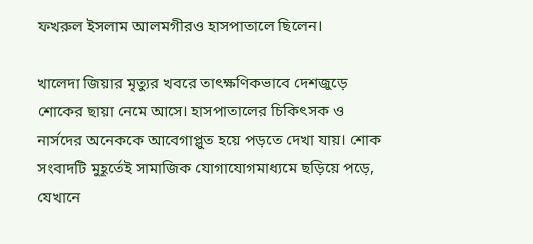ফখরুল ইসলাম আলমগীরও হাসপাতালে ছিলেন।

খালেদা জিয়ার মৃত্যুর খবরে তাৎক্ষণিকভাবে দেশজুড়ে শোকের ছায়া নেমে আসে। হাসপাতালের চিকিৎসক ও নার্সদের অনেককে আবেগাপ্লুত হয়ে পড়তে দেখা যায়। শোক সংবাদটি মুহূর্তেই সামাজিক যোগাযোগমাধ্যমে ছড়িয়ে পড়ে, যেখানে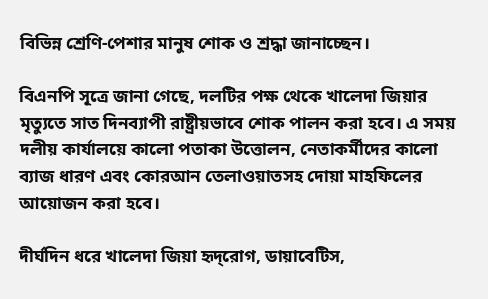বিভিন্ন শ্রেণি-পেশার মানুষ শোক ও শ্রদ্ধা জানাচ্ছেন।

বিএনপি সূত্রে জানা গেছে, দলটির পক্ষ থেকে খালেদা জিয়ার মৃত্যুতে সাত দিনব্যাপী রাষ্ট্রীয়ভাবে শোক পালন করা হবে। এ সময় দলীয় কার্যালয়ে কালো পতাকা উত্তোলন, নেতাকর্মীদের কালো ব্যাজ ধারণ এবং কোরআন তেলাওয়াতসহ দোয়া মাহফিলের আয়োজন করা হবে।

দীর্ঘদিন ধরে খালেদা জিয়া হৃদ্‌রোগ, ডায়াবেটিস,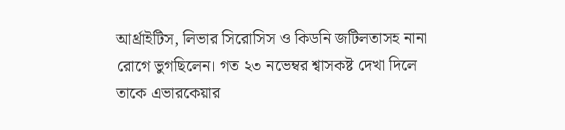আর্থ্রাইটিস, লিভার সিরোসিস ও কিডনি জটিলতাসহ নানা রোগে ভুগছিলেন। গত ২৩ নভেম্বর শ্বাসকষ্ট দেখা দিলে তাকে এভারকেয়ার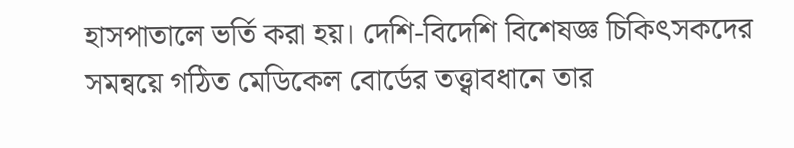হাসপাতালে ভর্তি করা হয়। দেশি-বিদেশি বিশেষজ্ঞ চিকিৎসকদের সমন্বয়ে গঠিত মেডিকেল বোর্ডের তত্ত্বাবধানে তার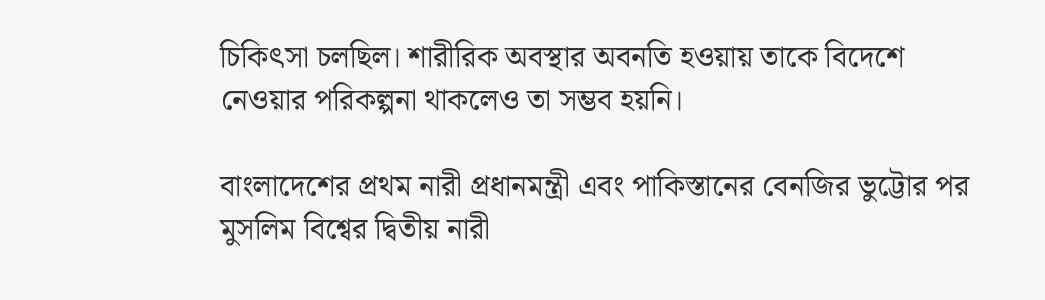চিকিৎসা চলছিল। শারীরিক অবস্থার অবনতি হওয়ায় তাকে বিদেশে নেওয়ার পরিকল্পনা থাকলেও তা সম্ভব হয়নি।

বাংলাদেশের প্রথম নারী প্রধানমন্ত্রী এবং পাকিস্তানের বেনজির ভুট্টোর পর মুসলিম বিশ্বের দ্বিতীয় নারী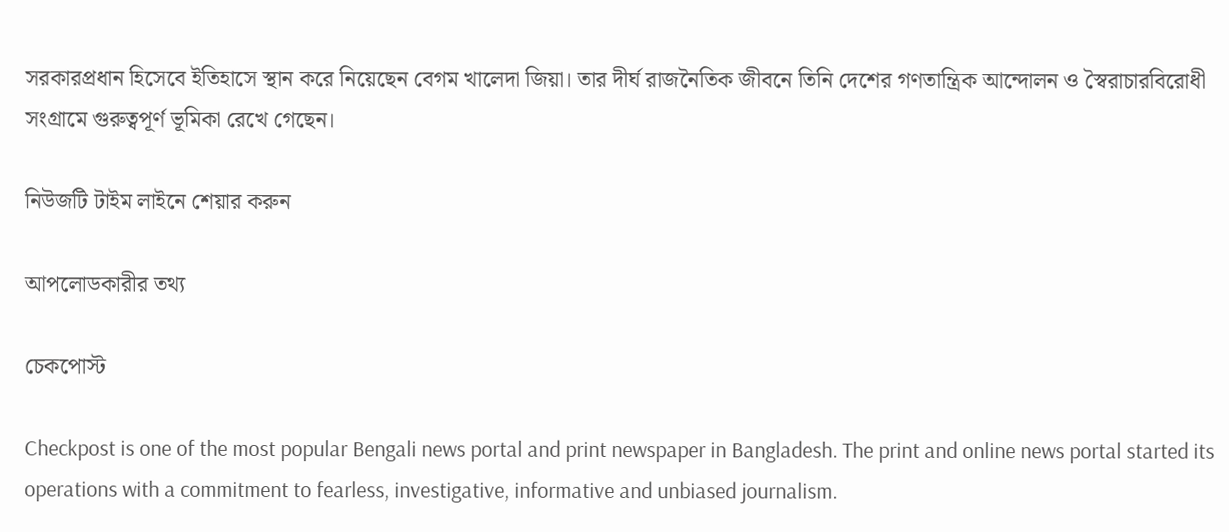সরকারপ্রধান হিসেবে ইতিহাসে স্থান করে নিয়েছেন বেগম খালেদা জিয়া। তার দীর্ঘ রাজনৈতিক জীবনে তিনি দেশের গণতান্ত্রিক আন্দোলন ও স্বৈরাচারবিরোধী সংগ্রামে গুরুত্বপূর্ণ ভূমিকা রেখে গেছেন।

নিউজটি টাইম লাইনে শেয়ার করুন

আপলোডকারীর তথ্য

চেকপোস্ট

Checkpost is one of the most popular Bengali news portal and print newspaper in Bangladesh. The print and online news portal started its operations with a commitment to fearless, investigative, informative and unbiased journalism.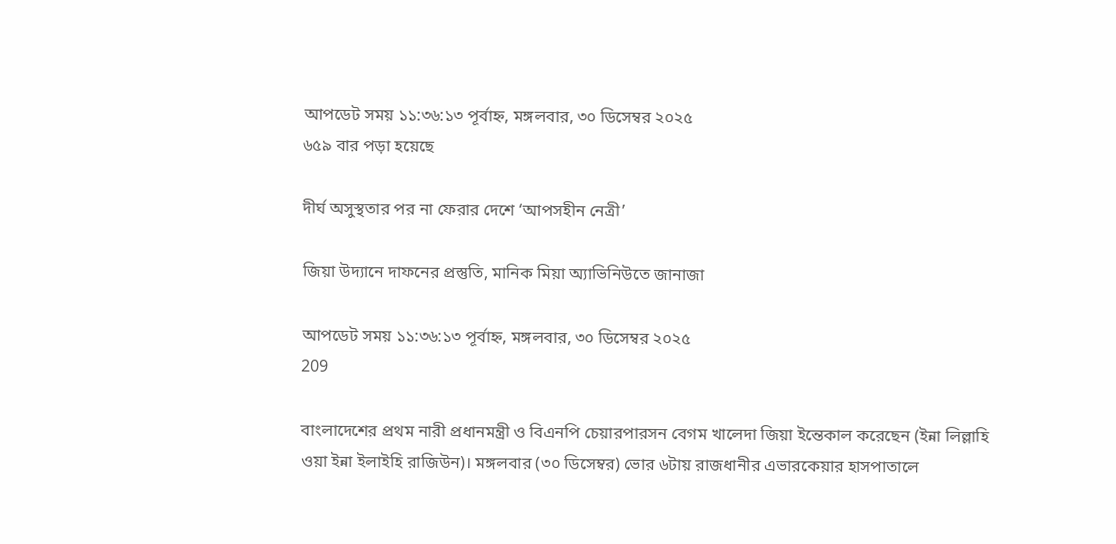আপডেট সময় ১১:৩৬:১৩ পূর্বাহ্ন, মঙ্গলবার, ৩০ ডিসেম্বর ২০২৫
৬৫৯ বার পড়া হয়েছে

দীর্ঘ অসুস্থতার পর না ফেরার দেশে ‘আপসহীন নেত্রী’

জিয়া উদ্যানে দাফনের প্রস্তুতি, মানিক মিয়া অ্যাভিনিউতে জানাজা

আপডেট সময় ১১:৩৬:১৩ পূর্বাহ্ন, মঙ্গলবার, ৩০ ডিসেম্বর ২০২৫
209

বাংলাদেশের প্রথম নারী প্রধানমন্ত্রী ও বিএনপি চেয়ারপারসন বেগম খালেদা জিয়া ইন্তেকাল করেছেন (ইন্না লিল্লাহি ওয়া ইন্না ইলাইহি রাজিউন)। মঙ্গলবার (৩০ ডিসেম্বর) ভোর ৬টায় রাজধানীর এভারকেয়ার হাসপাতালে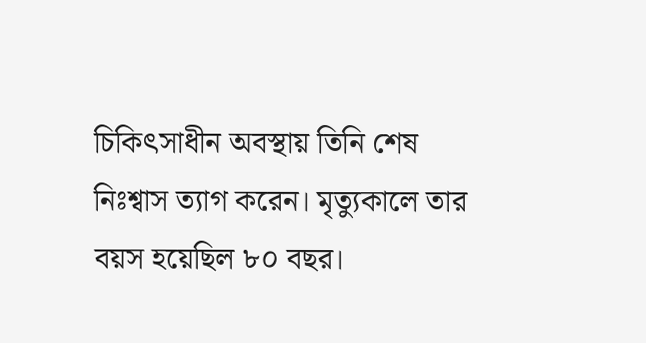চিকিৎসাধীন অবস্থায় তিনি শেষ নিঃশ্বাস ত্যাগ করেন। মৃত্যুকালে তার বয়স হয়েছিল ৮০ বছর।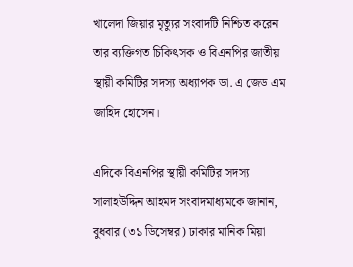খালেদা জিয়ার মৃত্যুর সংবাদটি নিশ্চিত করেন তার ব্যক্তিগত চিকিৎসক ও বিএনপির জাতীয় স্থায়ী কমিটির সদস্য অধ্যাপক ডা. এ জেড এম জাহিদ হোসেন।

এদিকে বিএনপির স্থায়ী কমিটির সদস্য সালাহউদ্দিন আহমদ সংবাদমাধ্যমকে জানান, বুধবার (৩১ ডিসেম্বর) ঢাকার মানিক মিয়া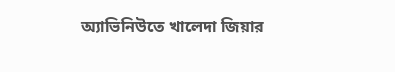অ্যাভিনিউতে খালেদা জিয়ার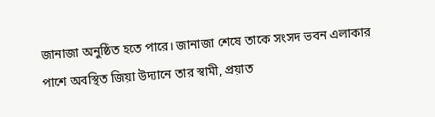জানাজা অনুষ্ঠিত হতে পারে। জানাজা শেষে তাকে সংসদ ভবন এলাকার পাশে অবস্থিত জিয়া উদ্যানে তার স্বামী, প্রয়াত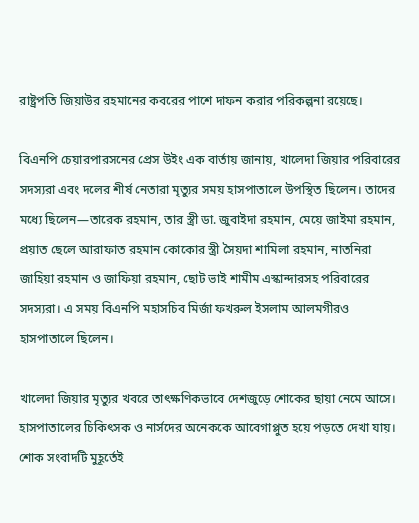রাষ্ট্রপতি জিয়াউর রহমানের কবরের পাশে দাফন করার পরিকল্পনা রয়েছে।

বিএনপি চেয়ারপারসনের প্রেস উইং এক বার্তায় জানায়, খালেদা জিয়ার পরিবারের সদস্যরা এবং দলের শীর্ষ নেতারা মৃত্যুর সময় হাসপাতালে উপস্থিত ছিলেন। তাদের মধ্যে ছিলেন—তারেক রহমান, তার স্ত্রী ডা. জুবাইদা রহমান, মেয়ে জাইমা রহমান, প্রয়াত ছেলে আরাফাত রহমান কোকোর স্ত্রী সৈয়দা শামিলা রহমান, নাতনিরা জাহিয়া রহমান ও জাফিয়া রহমান, ছোট ভাই শামীম এস্কান্দারসহ পরিবারের সদস্যরা। এ সময় বিএনপি মহাসচিব মির্জা ফখরুল ইসলাম আলমগীরও হাসপাতালে ছিলেন।

খালেদা জিয়ার মৃত্যুর খবরে তাৎক্ষণিকভাবে দেশজুড়ে শোকের ছায়া নেমে আসে। হাসপাতালের চিকিৎসক ও নার্সদের অনেককে আবেগাপ্লুত হয়ে পড়তে দেখা যায়। শোক সংবাদটি মুহূর্তেই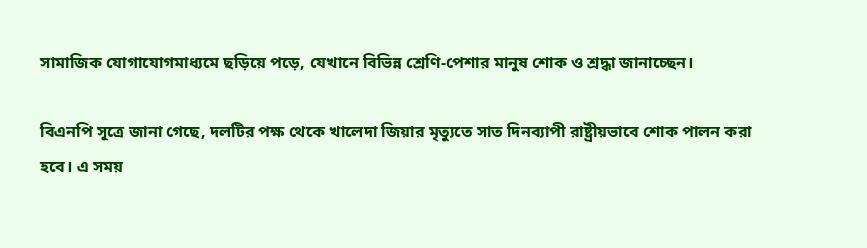সামাজিক যোগাযোগমাধ্যমে ছড়িয়ে পড়ে, যেখানে বিভিন্ন শ্রেণি-পেশার মানুষ শোক ও শ্রদ্ধা জানাচ্ছেন।

বিএনপি সূত্রে জানা গেছে, দলটির পক্ষ থেকে খালেদা জিয়ার মৃত্যুতে সাত দিনব্যাপী রাষ্ট্রীয়ভাবে শোক পালন করা হবে। এ সময়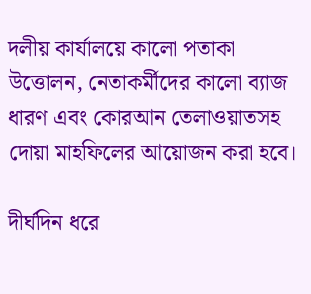দলীয় কার্যালয়ে কালো পতাকা উত্তোলন, নেতাকর্মীদের কালো ব্যাজ ধারণ এবং কোরআন তেলাওয়াতসহ দোয়া মাহফিলের আয়োজন করা হবে।

দীর্ঘদিন ধরে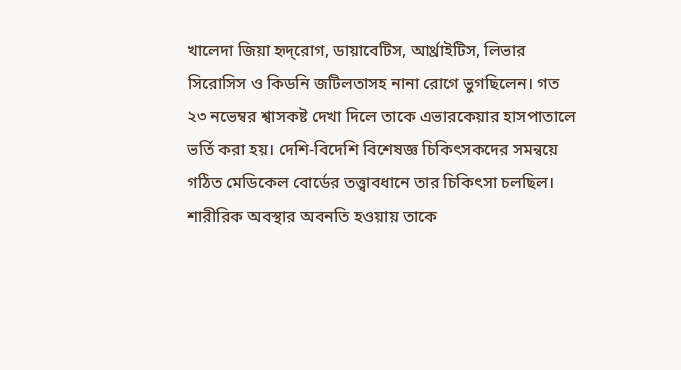খালেদা জিয়া হৃদ্‌রোগ, ডায়াবেটিস, আর্থ্রাইটিস, লিভার সিরোসিস ও কিডনি জটিলতাসহ নানা রোগে ভুগছিলেন। গত ২৩ নভেম্বর শ্বাসকষ্ট দেখা দিলে তাকে এভারকেয়ার হাসপাতালে ভর্তি করা হয়। দেশি-বিদেশি বিশেষজ্ঞ চিকিৎসকদের সমন্বয়ে গঠিত মেডিকেল বোর্ডের তত্ত্বাবধানে তার চিকিৎসা চলছিল। শারীরিক অবস্থার অবনতি হওয়ায় তাকে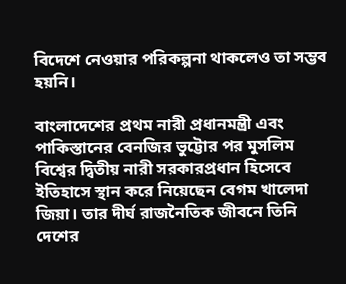বিদেশে নেওয়ার পরিকল্পনা থাকলেও তা সম্ভব হয়নি।

বাংলাদেশের প্রথম নারী প্রধানমন্ত্রী এবং পাকিস্তানের বেনজির ভুট্টোর পর মুসলিম বিশ্বের দ্বিতীয় নারী সরকারপ্রধান হিসেবে ইতিহাসে স্থান করে নিয়েছেন বেগম খালেদা জিয়া। তার দীর্ঘ রাজনৈতিক জীবনে তিনি দেশের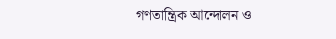গণতান্ত্রিক আন্দোলন ও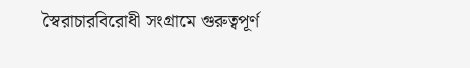স্বৈরাচারবিরোধী সংগ্রামে গুরুত্বপূর্ণ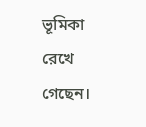ভূমিকা রেখে গেছেন।